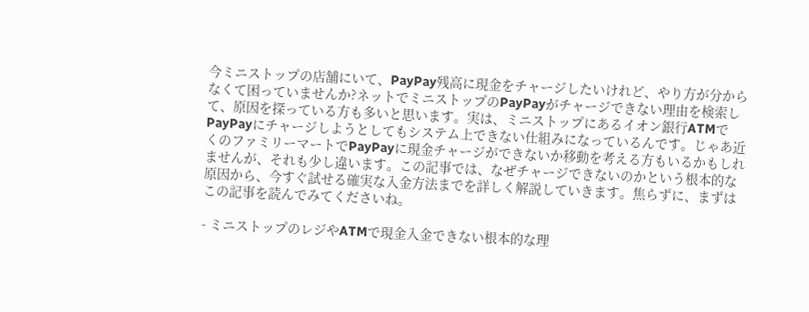今ミニストップの店舗にいて、PayPay残高に現金をチャージしたいけれど、やり方が分からなくて困っていませんか?ネットでミニストップのPayPayがチャージできない理由を検索して、原因を探っている方も多いと思います。実は、ミニストップにあるイオン銀行ATMでPayPayにチャージしようとしてもシステム上できない仕組みになっているんです。じゃあ近くのファミリーマートでPayPayに現金チャージができないか移動を考える方もいるかもしれませんが、それも少し違います。この記事では、なぜチャージできないのかという根本的な原因から、今すぐ試せる確実な入金方法までを詳しく解説していきます。焦らずに、まずはこの記事を読んでみてくださいね。

- ミニストップのレジやATMで現金入金できない根本的な理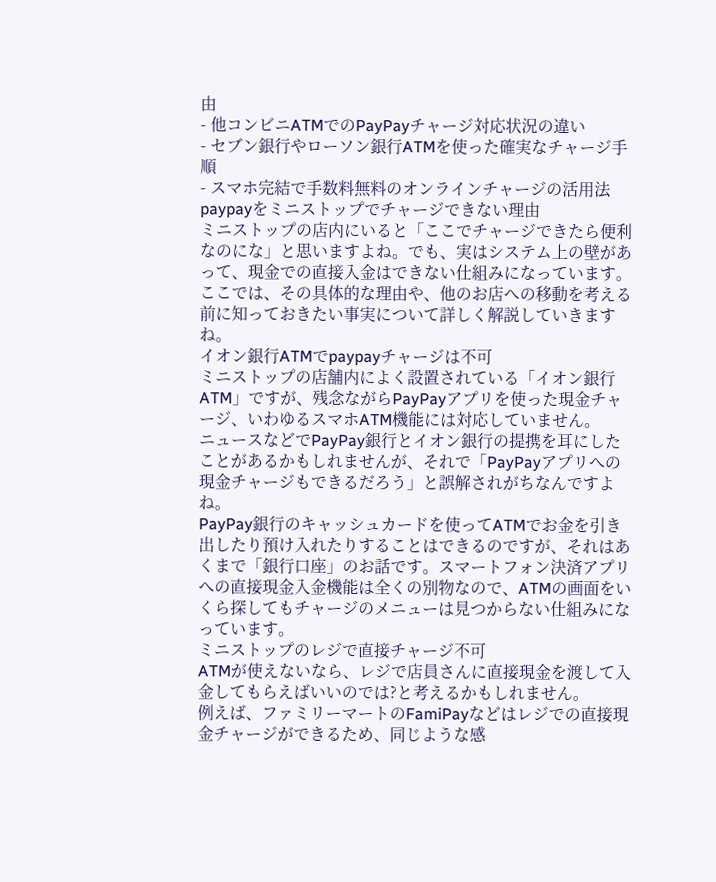由
- 他コンビニATMでのPayPayチャージ対応状況の違い
- セブン銀行やローソン銀行ATMを使った確実なチャージ手順
- スマホ完結で手数料無料のオンラインチャージの活用法
paypayをミニストップでチャージできない理由
ミニストップの店内にいると「ここでチャージできたら便利なのにな」と思いますよね。でも、実はシステム上の壁があって、現金での直接入金はできない仕組みになっています。ここでは、その具体的な理由や、他のお店への移動を考える前に知っておきたい事実について詳しく解説していきますね。
イオン銀行ATMでpaypayチャージは不可
ミニストップの店舗内によく設置されている「イオン銀行ATM」ですが、残念ながらPayPayアプリを使った現金チャージ、いわゆるスマホATM機能には対応していません。
ニュースなどでPayPay銀行とイオン銀行の提携を耳にしたことがあるかもしれませんが、それで「PayPayアプリへの現金チャージもできるだろう」と誤解されがちなんですよね。
PayPay銀行のキャッシュカードを使ってATMでお金を引き出したり預け入れたりすることはできるのですが、それはあくまで「銀行口座」のお話です。スマートフォン決済アプリへの直接現金入金機能は全くの別物なので、ATMの画面をいくら探してもチャージのメニューは見つからない仕組みになっています。
ミニストップのレジで直接チャージ不可
ATMが使えないなら、レジで店員さんに直接現金を渡して入金してもらえばいいのでは?と考えるかもしれません。
例えば、ファミリーマートのFamiPayなどはレジでの直接現金チャージができるため、同じような感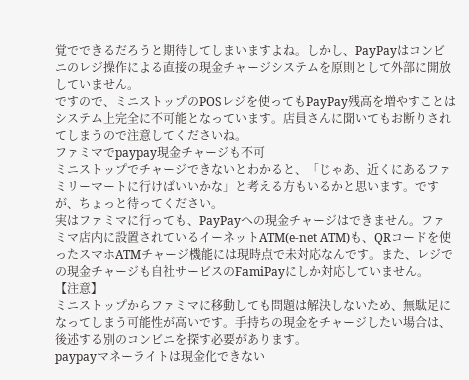覚でできるだろうと期待してしまいますよね。しかし、PayPayはコンビニのレジ操作による直接の現金チャージシステムを原則として外部に開放していません。
ですので、ミニストップのPOSレジを使ってもPayPay残高を増やすことはシステム上完全に不可能となっています。店員さんに聞いてもお断りされてしまうので注意してくださいね。
ファミマでpaypay現金チャージも不可
ミニストップでチャージできないとわかると、「じゃあ、近くにあるファミリーマートに行けばいいかな」と考える方もいるかと思います。ですが、ちょっと待ってください。
実はファミマに行っても、PayPayへの現金チャージはできません。ファミマ店内に設置されているイーネットATM(e-net ATM)も、QRコードを使ったスマホATMチャージ機能には現時点で未対応なんです。また、レジでの現金チャージも自社サービスのFamiPayにしか対応していません。
【注意】
ミニストップからファミマに移動しても問題は解決しないため、無駄足になってしまう可能性が高いです。手持ちの現金をチャージしたい場合は、後述する別のコンビニを探す必要があります。
paypayマネーライトは現金化できない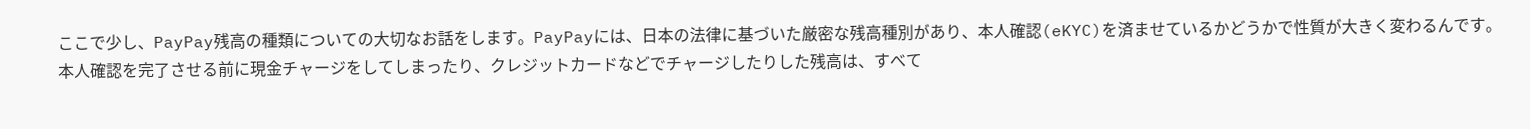ここで少し、PayPay残高の種類についての大切なお話をします。PayPayには、日本の法律に基づいた厳密な残高種別があり、本人確認(eKYC)を済ませているかどうかで性質が大きく変わるんです。
本人確認を完了させる前に現金チャージをしてしまったり、クレジットカードなどでチャージしたりした残高は、すべて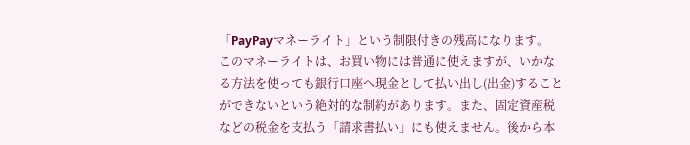「PayPayマネーライト」という制限付きの残高になります。
このマネーライトは、お買い物には普通に使えますが、いかなる方法を使っても銀行口座へ現金として払い出し(出金)することができないという絶対的な制約があります。また、固定資産税などの税金を支払う「請求書払い」にも使えません。後から本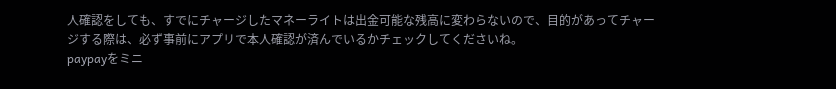人確認をしても、すでにチャージしたマネーライトは出金可能な残高に変わらないので、目的があってチャージする際は、必ず事前にアプリで本人確認が済んでいるかチェックしてくださいね。
paypayをミニ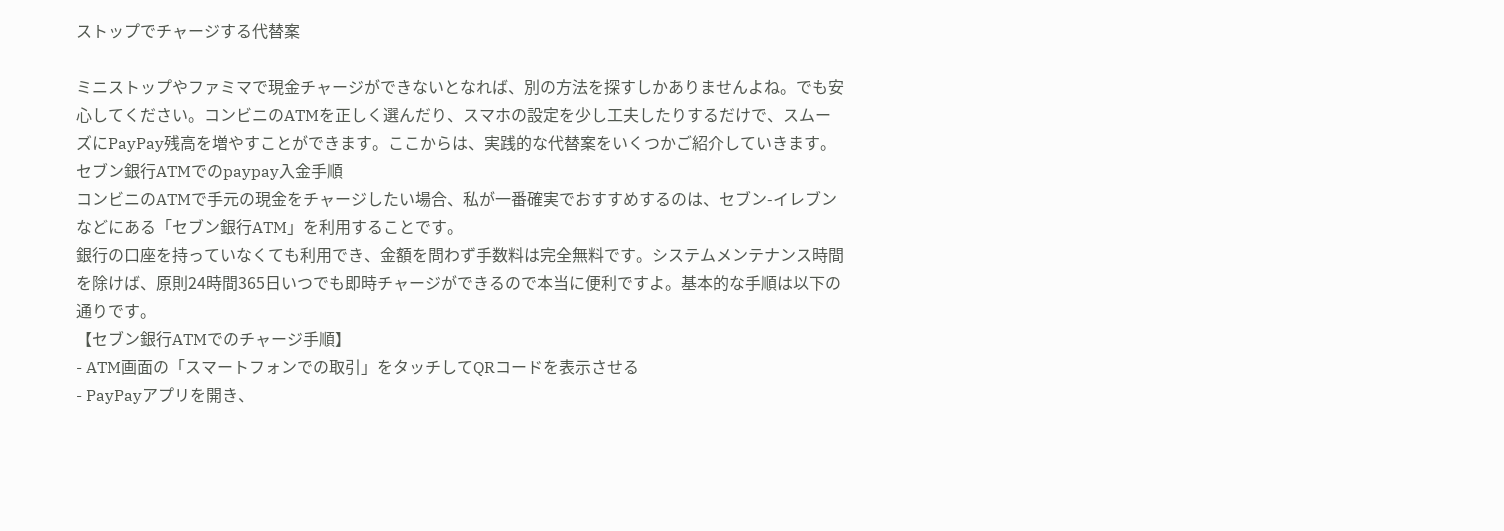ストップでチャージする代替案

ミニストップやファミマで現金チャージができないとなれば、別の方法を探すしかありませんよね。でも安心してください。コンビニのATMを正しく選んだり、スマホの設定を少し工夫したりするだけで、スムーズにPayPay残高を増やすことができます。ここからは、実践的な代替案をいくつかご紹介していきます。
セブン銀行ATMでのpaypay入金手順
コンビニのATMで手元の現金をチャージしたい場合、私が一番確実でおすすめするのは、セブン-イレブンなどにある「セブン銀行ATM」を利用することです。
銀行の口座を持っていなくても利用でき、金額を問わず手数料は完全無料です。システムメンテナンス時間を除けば、原則24時間365日いつでも即時チャージができるので本当に便利ですよ。基本的な手順は以下の通りです。
【セブン銀行ATMでのチャージ手順】
- ATM画面の「スマートフォンでの取引」をタッチしてQRコードを表示させる
- PayPayアプリを開き、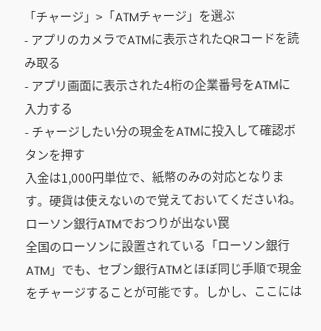「チャージ」>「ATMチャージ」を選ぶ
- アプリのカメラでATMに表示されたQRコードを読み取る
- アプリ画面に表示された4桁の企業番号をATMに入力する
- チャージしたい分の現金をATMに投入して確認ボタンを押す
入金は1,000円単位で、紙幣のみの対応となります。硬貨は使えないので覚えておいてくださいね。
ローソン銀行ATMでおつりが出ない罠
全国のローソンに設置されている「ローソン銀行ATM」でも、セブン銀行ATMとほぼ同じ手順で現金をチャージすることが可能です。しかし、ここには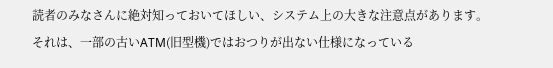読者のみなさんに絶対知っておいてほしい、システム上の大きな注意点があります。
それは、一部の古いATM(旧型機)ではおつりが出ない仕様になっている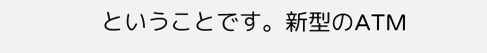ということです。新型のATM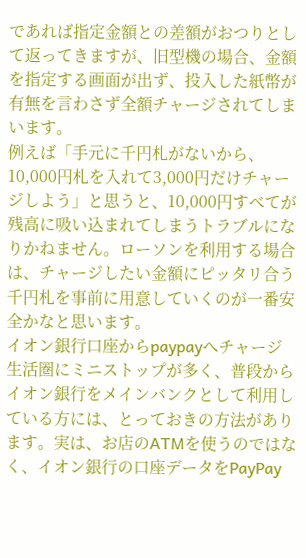であれば指定金額との差額がおつりとして返ってきますが、旧型機の場合、金額を指定する画面が出ず、投入した紙幣が有無を言わさず全額チャージされてしまいます。
例えば「手元に千円札がないから、10,000円札を入れて3,000円だけチャージしよう」と思うと、10,000円すべてが残高に吸い込まれてしまうトラブルになりかねません。ローソンを利用する場合は、チャージしたい金額にピッタリ合う千円札を事前に用意していくのが一番安全かなと思います。
イオン銀行口座からpaypayへチャージ
生活圏にミニストップが多く、普段からイオン銀行をメインバンクとして利用している方には、とっておきの方法があります。実は、お店のATMを使うのではなく、イオン銀行の口座データをPayPay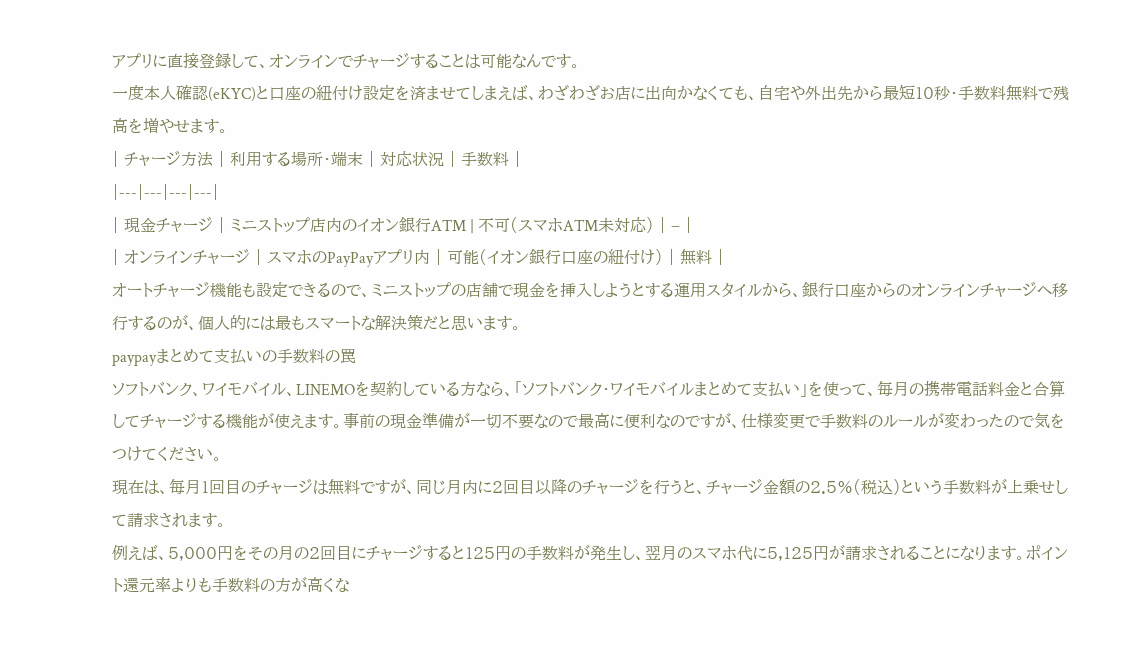アプリに直接登録して、オンラインでチャージすることは可能なんです。
一度本人確認(eKYC)と口座の紐付け設定を済ませてしまえば、わざわざお店に出向かなくても、自宅や外出先から最短10秒・手数料無料で残高を増やせます。
| チャージ方法 | 利用する場所・端末 | 対応状況 | 手数料 |
|---|---|---|---|
| 現金チャージ | ミニストップ店内のイオン銀行ATM | 不可(スマホATM未対応) | – |
| オンラインチャージ | スマホのPayPayアプリ内 | 可能(イオン銀行口座の紐付け) | 無料 |
オートチャージ機能も設定できるので、ミニストップの店舗で現金を挿入しようとする運用スタイルから、銀行口座からのオンラインチャージへ移行するのが、個人的には最もスマートな解決策だと思います。
paypayまとめて支払いの手数料の罠
ソフトバンク、ワイモバイル、LINEMOを契約している方なら、「ソフトバンク・ワイモバイルまとめて支払い」を使って、毎月の携帯電話料金と合算してチャージする機能が使えます。事前の現金準備が一切不要なので最高に便利なのですが、仕様変更で手数料のルールが変わったので気をつけてください。
現在は、毎月1回目のチャージは無料ですが、同じ月内に2回目以降のチャージを行うと、チャージ金額の2.5%(税込)という手数料が上乗せして請求されます。
例えば、5,000円をその月の2回目にチャージすると125円の手数料が発生し、翌月のスマホ代に5,125円が請求されることになります。ポイント還元率よりも手数料の方が高くな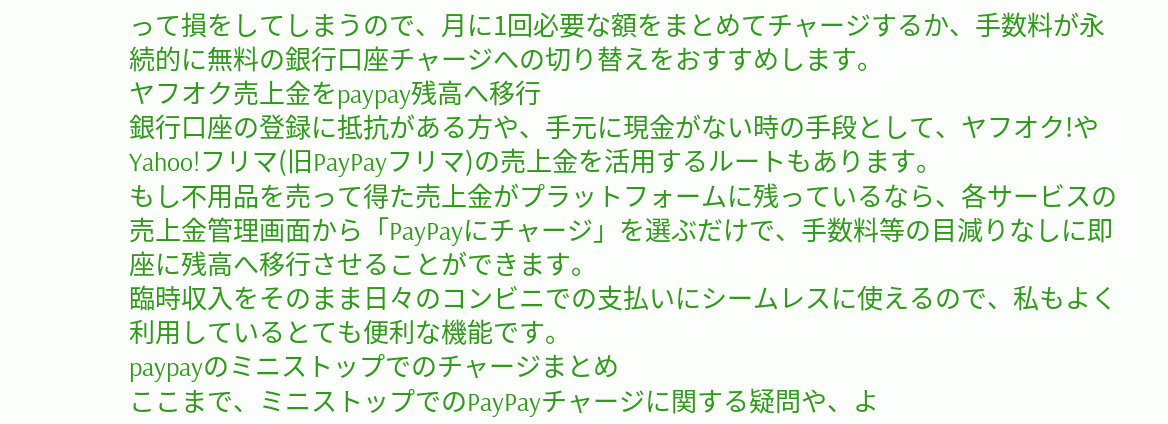って損をしてしまうので、月に1回必要な額をまとめてチャージするか、手数料が永続的に無料の銀行口座チャージへの切り替えをおすすめします。
ヤフオク売上金をpaypay残高へ移行
銀行口座の登録に抵抗がある方や、手元に現金がない時の手段として、ヤフオク!やYahoo!フリマ(旧PayPayフリマ)の売上金を活用するルートもあります。
もし不用品を売って得た売上金がプラットフォームに残っているなら、各サービスの売上金管理画面から「PayPayにチャージ」を選ぶだけで、手数料等の目減りなしに即座に残高へ移行させることができます。
臨時収入をそのまま日々のコンビニでの支払いにシームレスに使えるので、私もよく利用しているとても便利な機能です。
paypayのミニストップでのチャージまとめ
ここまで、ミニストップでのPayPayチャージに関する疑問や、よ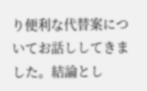り便利な代替案についてお話ししてきました。結論とし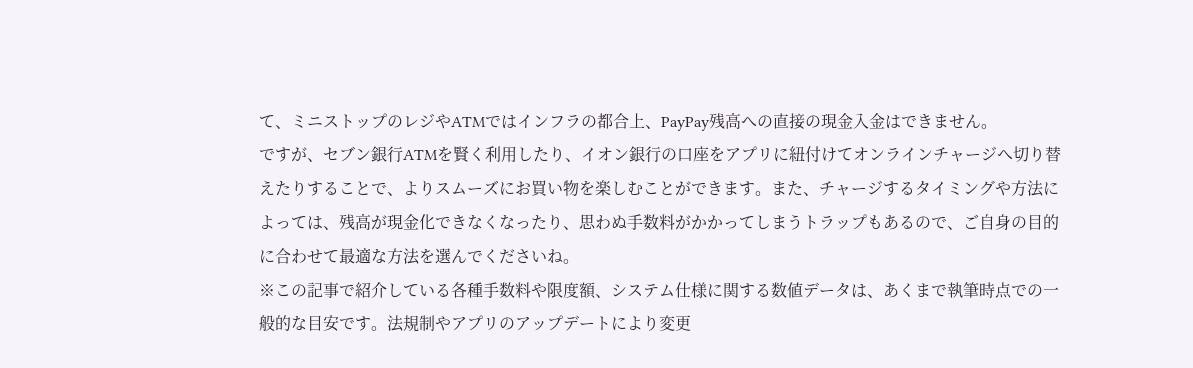て、ミニストップのレジやATMではインフラの都合上、PayPay残高への直接の現金入金はできません。
ですが、セブン銀行ATMを賢く利用したり、イオン銀行の口座をアプリに紐付けてオンラインチャージへ切り替えたりすることで、よりスムーズにお買い物を楽しむことができます。また、チャージするタイミングや方法によっては、残高が現金化できなくなったり、思わぬ手数料がかかってしまうトラップもあるので、ご自身の目的に合わせて最適な方法を選んでくださいね。
※この記事で紹介している各種手数料や限度額、システム仕様に関する数値データは、あくまで執筆時点での一般的な目安です。法規制やアプリのアップデートにより変更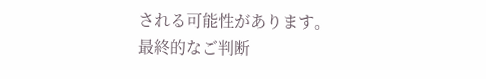される可能性があります。
最終的なご判断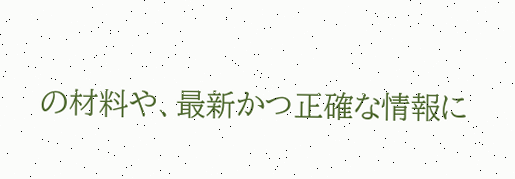の材料や、最新かつ正確な情報に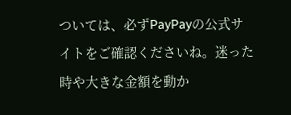ついては、必ずPayPayの公式サイトをご確認くださいね。迷った時や大きな金額を動か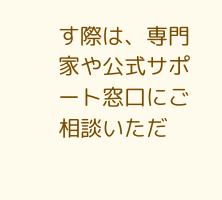す際は、専門家や公式サポート窓口にご相談いただ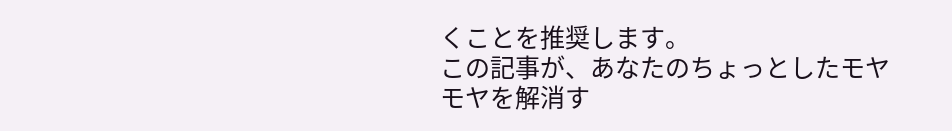くことを推奨します。
この記事が、あなたのちょっとしたモヤモヤを解消す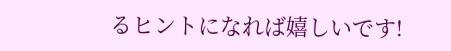るヒントになれば嬉しいです!